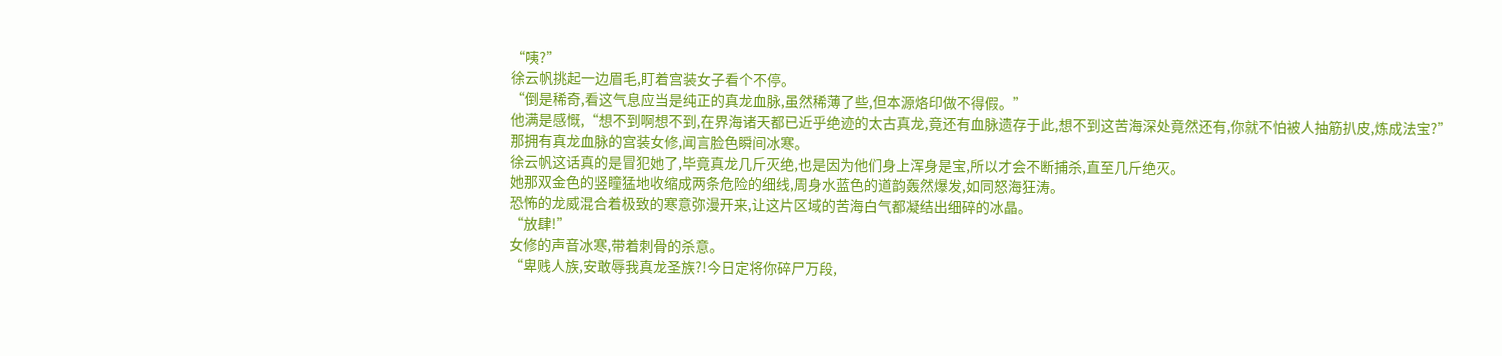“咦?”
徐云帆挑起一边眉毛,盯着宫装女子看个不停。
“倒是稀奇,看这气息应当是纯正的真龙血脉,虽然稀薄了些,但本源烙印做不得假。”
他满是感慨,“想不到啊想不到,在界海诸天都已近乎绝迹的太古真龙,竟还有血脉遗存于此,想不到这苦海深处竟然还有,你就不怕被人抽筋扒皮,炼成法宝?”
那拥有真龙血脉的宫装女修,闻言脸色瞬间冰寒。
徐云帆这话真的是冒犯她了,毕竟真龙几斤灭绝,也是因为他们身上浑身是宝,所以才会不断捕杀,直至几斤绝灭。
她那双金色的竖瞳猛地收缩成两条危险的细线,周身水蓝色的道韵轰然爆发,如同怒海狂涛。
恐怖的龙威混合着极致的寒意弥漫开来,让这片区域的苦海白气都凝结出细碎的冰晶。
“放肆!”
女修的声音冰寒,带着刺骨的杀意。
“卑贱人族,安敢辱我真龙圣族?!今日定将你碎尸万段,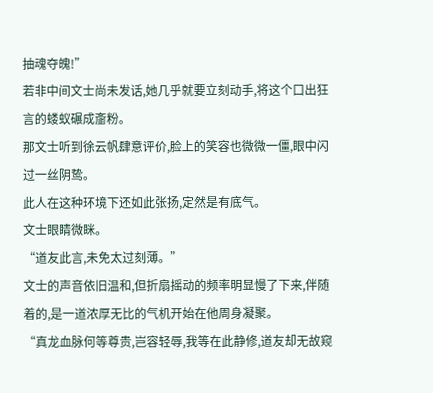抽魂夺魄!”
若非中间文士尚未发话,她几乎就要立刻动手,将这个口出狂言的蝼蚁碾成齑粉。
那文士听到徐云帆肆意评价,脸上的笑容也微微一僵,眼中闪过一丝阴鸷。
此人在这种环境下还如此张扬,定然是有底气。
文士眼睛微眯。
“道友此言,未免太过刻薄。”
文士的声音依旧温和,但折扇摇动的频率明显慢了下来,伴随着的,是一道浓厚无比的气机开始在他周身凝聚。
“真龙血脉何等尊贵,岂容轻辱,我等在此静修,道友却无故窥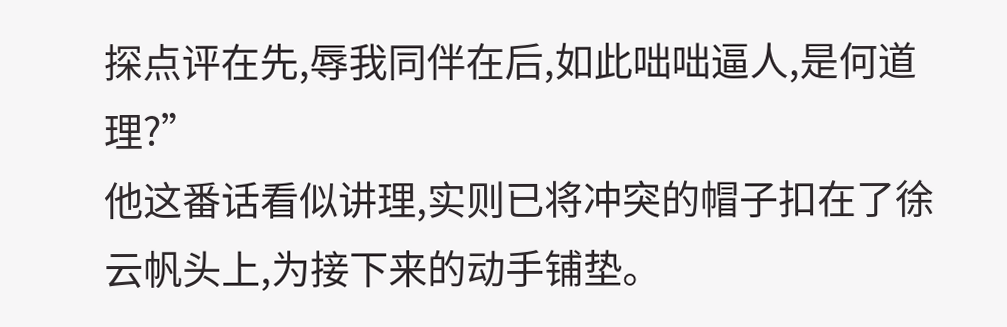探点评在先,辱我同伴在后,如此咄咄逼人,是何道理?”
他这番话看似讲理,实则已将冲突的帽子扣在了徐云帆头上,为接下来的动手铺垫。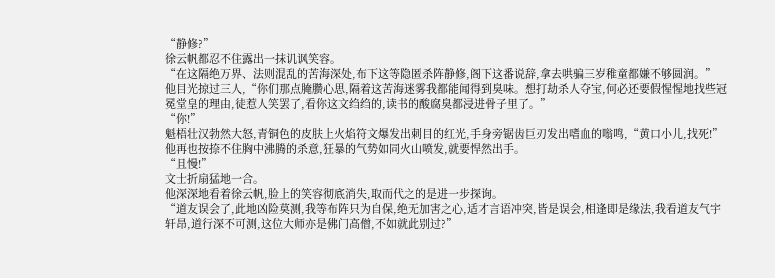“静修?”
徐云帆都忍不住露出一抹讥讽笑容。
“在这隔绝万界、法则混乱的苦海深处,布下这等隐匿杀阵静修,阁下这番说辞,拿去哄骗三岁稚童都嫌不够圆润。”
他目光掠过三人,“你们那点腌臜心思,隔着这苦海迷雾我都能闻得到臭味。想打劫杀人夺宝,何必还要假惺惺地找些冠冕堂皇的理由,徒惹人笑罢了,看你这文绉绉的,读书的酸腐臭都浸进骨子里了。”
“你!”
魁梧壮汉勃然大怒,青铜色的皮肤上火焰符文爆发出刺目的红光,手身旁锯齿巨刃发出嗜血的嗡鸣,“黄口小儿,找死!”
他再也按捺不住胸中沸腾的杀意,狂暴的气势如同火山喷发,就要悍然出手。
“且慢!”
文士折扇猛地一合。
他深深地看着徐云帆,脸上的笑容彻底消失,取而代之的是进一步探询。
“道友误会了,此地凶险莫测,我等布阵只为自保,绝无加害之心,适才言语冲突,皆是误会,相逢即是缘法,我看道友气宇轩昂,道行深不可测,这位大师亦是佛门高僧,不如就此别过?”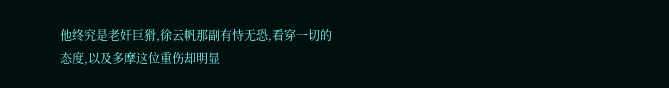他终究是老奸巨猾,徐云帆那副有恃无恐,看穿一切的态度,以及多摩这位重伤却明显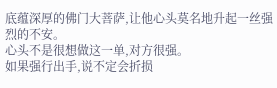底蕴深厚的佛门大菩萨,让他心头莫名地升起一丝强烈的不安。
心头不是很想做这一单,对方很强。
如果强行出手,说不定会折损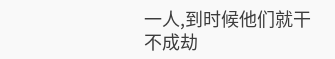一人,到时候他们就干不成劫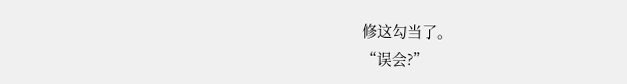修这勾当了。
“误会?”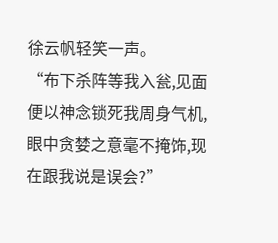徐云帆轻笑一声。
“布下杀阵等我入瓮,见面便以神念锁死我周身气机,眼中贪婪之意毫不掩饰,现在跟我说是误会?”